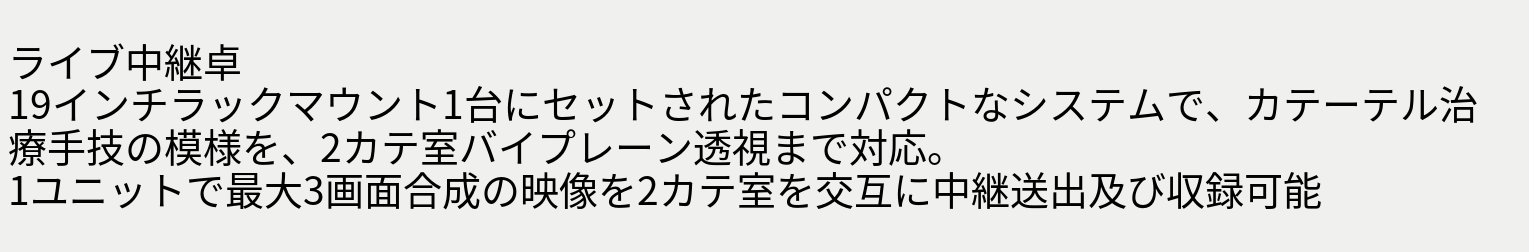ライブ中継卓
19インチラックマウント1台にセットされたコンパクトなシステムで、カテーテル治療手技の模様を、2カテ室バイプレーン透視まで対応。
1ユニットで最大3画面合成の映像を2カテ室を交互に中継送出及び収録可能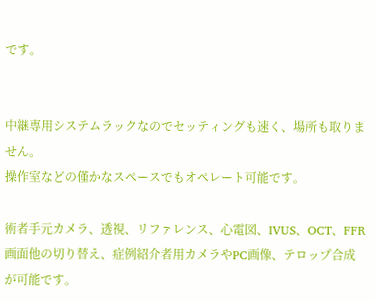です。


中継専用システムラックなのでセッティングも速く、場所も取りません。
操作室などの僅かなスペースでもオペレート可能です。

術者手元カメラ、透視、リファレンス、心電図、IVUS、OCT、FFR画面他の切り替え、症例紹介者用カメラやPC画像、テロップ合成が可能です。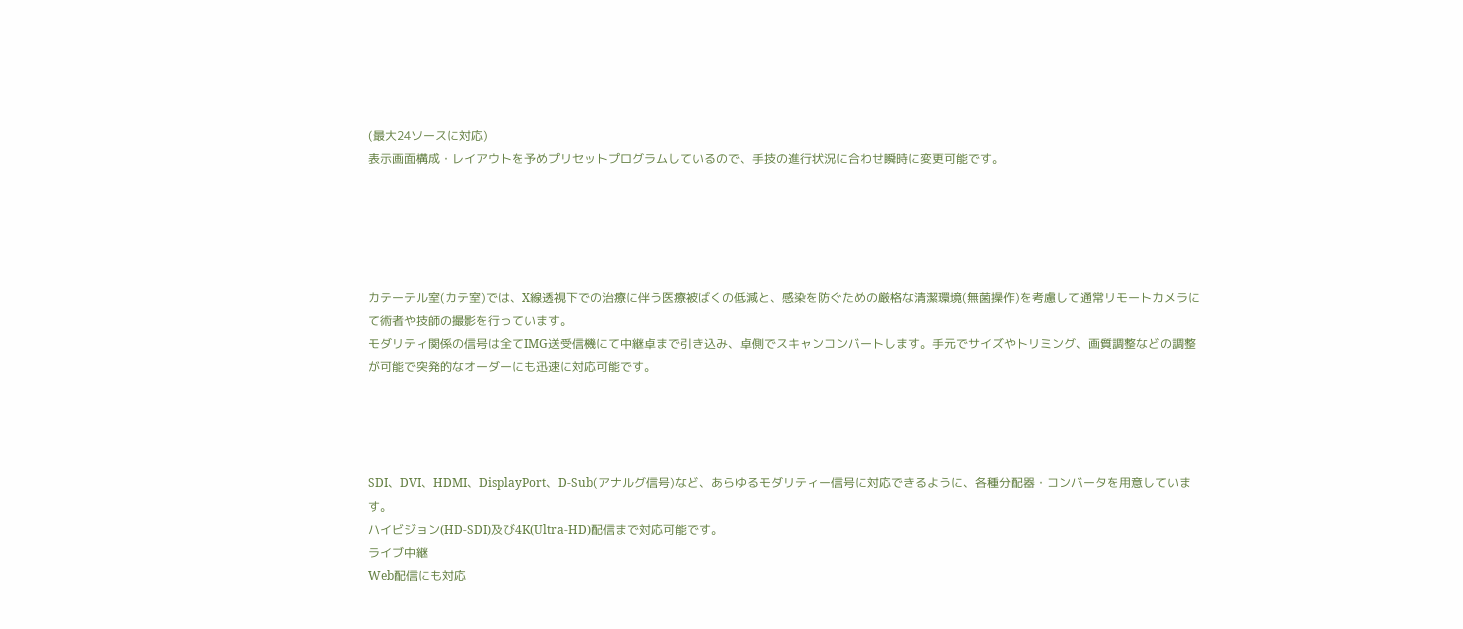(最大24ソースに対応)
表示画面構成・レイアウトを予めプリセットプログラムしているので、手技の進行状況に合わせ瞬時に変更可能です。





カテーテル室(カテ室)では、X線透視下での治療に伴う医療被ばくの低減と、感染を防ぐための厳格な清潔環境(無菌操作)を考慮して通常リモートカメラにて術者や技師の撮影を行っています。
モダリティ関係の信号は全てIMG送受信機にて中継卓まで引き込み、卓側でスキャンコンバートします。手元でサイズやトリミング、画質調整などの調整が可能で突発的なオーダーにも迅速に対応可能です。




SDI、DVI、HDMI、DisplayPort、D-Sub(アナルグ信号)など、あらゆるモダリティー信号に対応できるように、各種分配器・コンバータを用意しています。
ハイビジョン(HD-SDI)及び4K(Ultra-HD)配信まで対応可能です。
ライブ中継
Web配信にも対応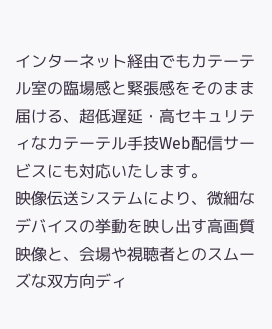インターネット経由でもカテーテル室の臨場感と緊張感をそのまま届ける、超低遅延・高セキュリティなカテーテル手技Web配信サービスにも対応いたします。
映像伝送システムにより、微細なデバイスの挙動を映し出す高画質映像と、会場や視聴者とのスムーズな双方向ディ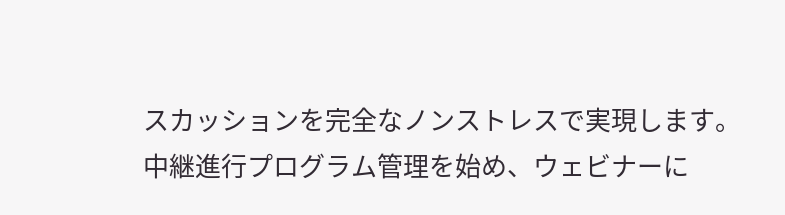スカッションを完全なノンストレスで実現します。
中継進行プログラム管理を始め、ウェビナーに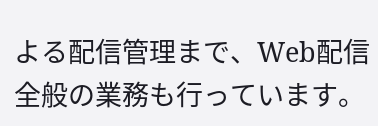よる配信管理まで、Web配信全般の業務も行っています。